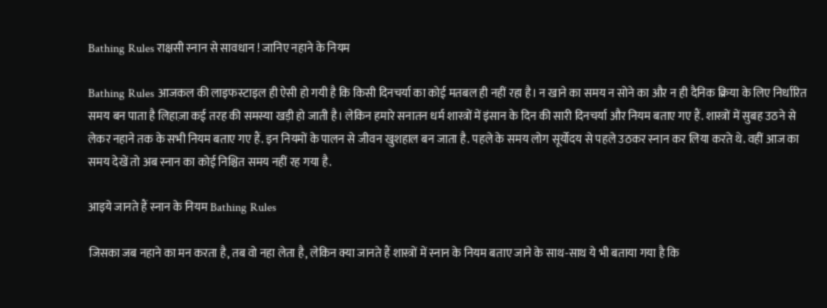Bathing Rules राक्षसी स्नान से सावधान ! जानिए नहाने के नियम

Bathing Rules आजकल की लाइफस्टाइल ही ऐसी हो गयी है कि किसी दिनचर्या का कोई मतबल ही नहीं रहा है। न खाने का समय न सोने का और न ही दैनिक क्रिया के लिए निर्धारित समय बन पाता है लिहाज़ा कई तरह की समस्या खड़ी हो जाती है। लेकिन हमारे सनातन धर्म शास्त्रों में इंसान के दिन की सारी दिनचर्या और नियम बताए गए हैं. शास्त्रों में सुबह उठने से लेकर नहाने तक के सभी नियम बताए गए हैं. इन नियमों के पालन से जीवन खुशहाल बन जाता है. पहले के समय लोग सूर्योदय से पहले उठकर स्नान कर लिया करते थे. वहीं आज का समय देखें तो अब स्नान का कोई निश्चित समय नहीं रह गया है.

आइये जानते हैं स्नान के नियम Bathing Rules

जिसका जब नहाने का मन करता है, तब वो नहा लेता है, लेकिन क्या जानते हैं शास्त्रों में स्नान के नियम बताए जाने के साथ-साथ ये भी बताया गया है कि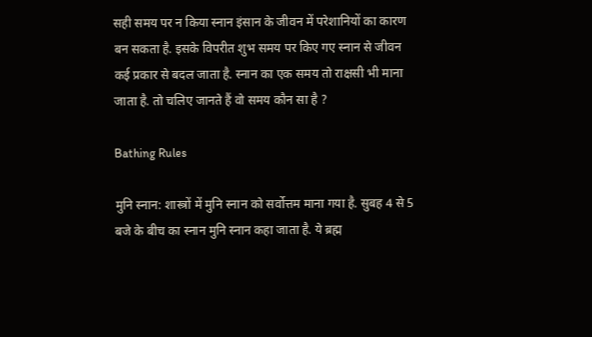सही समय पर न किया स्नान इंसान के जीवन में परेशानियों का कारण बन सकता है. इसके विपरीत शुभ समय पर किए गए स्नान से जीवन कई प्रकार से बदल जाता है. स्नान का एक समय तो राक्षसी भी माना जाता है. तो चलिए जानते हैं वो समय कौन सा है ?

Bathing Rules

मुनि स्नान: शास्त्रों में मुनि स्नान को सर्वोत्तम माना गया है. सुबह 4 से 5 बजे के बीच का स्नान मुनि स्नान कहा जाता है. ये ब्रह्म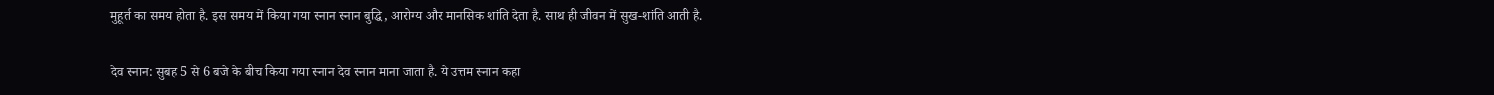मुहूर्त का समय होता है. इस समय में किया गया स्नान स्नान बुद्धि, आरोग्य और मानसिक शांति देता है. साथ ही जीवन में सुख-शांति आती है.

देव स्नान: सुबह 5 से 6 बजे के बीच किया गया स्नान देव स्नान माना जाता है. ये उत्तम स्नान कहा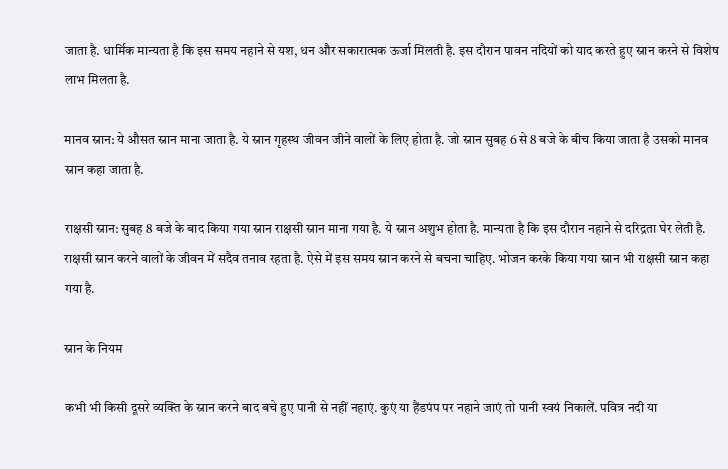जाता है. धार्मिक मान्यता है कि इस समय नहाने से यश, धन और सकारात्मक ऊर्जा मिलती है. इस दौरान पावन नदियों को याद करते हुए स्नान करने से विशेष लाभ मिलता है.

मानव स्नान: ये औसत स्नान माना जाता है. ये स्नान गृहस्थ जीवन जीने वालों के लिए होता है. जो स्नान सुबह 6 से 8 बजे के बीच किया जाता है उसको मानव स्नान कहा जाता है.

राक्षसी स्नान: सुबह 8 बजे के बाद किया गया स्नान राक्षसी स्नान माना गया है. ये स्नान अशुभ होता है. मान्यता है कि इस दौरान नहाने से दरिद्रता घेर लेती है. राक्षसी स्नान करने वालों के जीवन में सदैव तनाव रहता है. ऐसे में इस समय स्नान करने से बचना चाहिए. भोजन करके किया गया स्नान भी राक्षसी स्नान कहा गया है.

स्नान के नियम

कभी भी किसी दूसरे व्यक्ति के स्नान करने बाद बचे हुए पानी से नहीं नहाएं. कुएं या हैंडपंप पर नहाने जाएं तो पानी स्वयं निकालें. पवित्र नदी या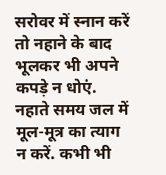सरोवर में स्नान करें तो नहाने के बाद भूलकर भी अपने कपड़े न धोएं. नहाते समय जल में मूल-मूत्र का त्याग न करें. कभी भी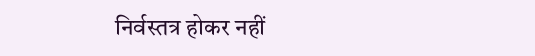निर्वस्तत्र होकर नहीं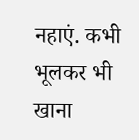नहाएं. कभी भूलकर भी खाना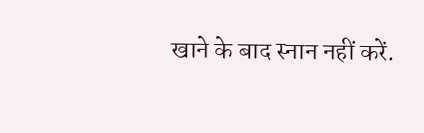खाने के बाद स्नान नहीं करें.